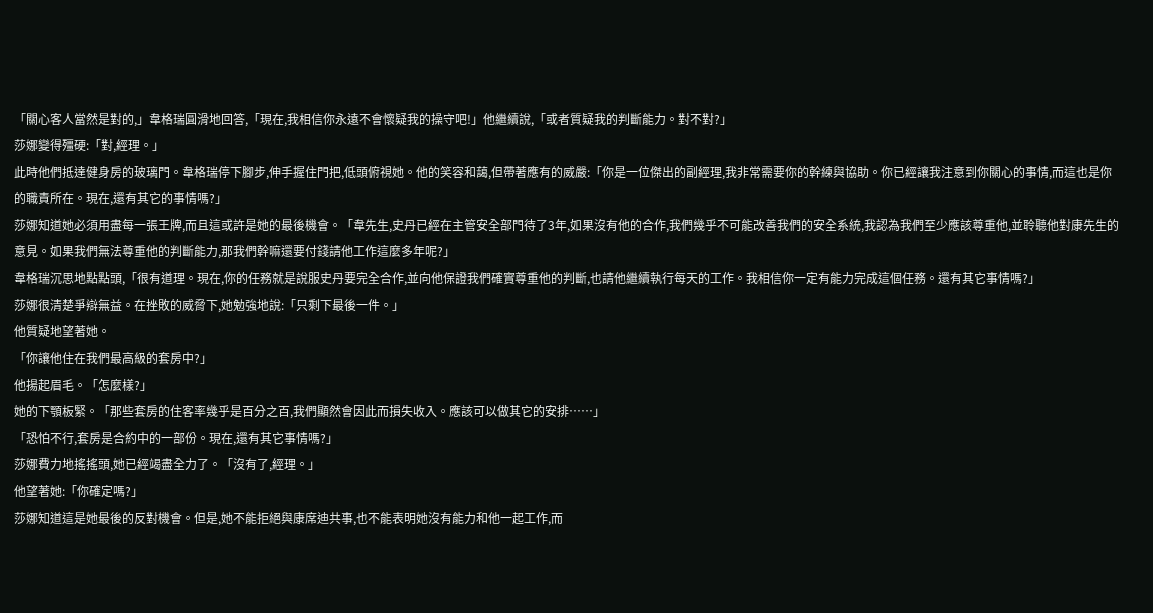「關心客人當然是對的,」韋格瑞圓滑地回答,「現在,我相信你永遠不會懷疑我的操守吧!」他繼續說,「或者質疑我的判斷能力。對不對?」
莎娜變得殭硬:「對,經理。」
此時他們抵達健身房的玻璃門。韋格瑞停下腳步,伸手握住門把,低頭俯視她。他的笑容和藹,但帶著應有的威嚴:「你是一位傑出的副經理,我非常需要你的幹練與協助。你已經讓我注意到你關心的事情,而這也是你的職責所在。現在,還有其它的事情嗎?」
莎娜知道她必須用盡每一張王牌,而且這或許是她的最後機會。「韋先生,史丹已經在主管安全部門待了3年,如果沒有他的合作,我們幾乎不可能改善我們的安全系統,我認為我們至少應該尊重他,並聆聽他對康先生的意見。如果我們無法尊重他的判斷能力,那我們幹嘛還要付錢請他工作這麼多年呢?」
韋格瑞沉思地點點頭,「很有道理。現在,你的任務就是說服史丹要完全合作,並向他保證我們確實尊重他的判斷,也請他繼續執行每天的工作。我相信你一定有能力完成這個任務。還有其它事情嗎?」
莎娜很清楚爭辯無益。在挫敗的威脅下,她勉強地說:「只剩下最後一件。」
他質疑地望著她。
「你讓他住在我們最高級的套房中?」
他揚起眉毛。「怎麼樣?」
她的下顎板緊。「那些套房的住客率幾乎是百分之百,我們顯然會因此而損失收入。應該可以做其它的安排……」
「恐怕不行,套房是合約中的一部份。現在,還有其它事情嗎?」
莎娜費力地搖搖頭,她已經竭盡全力了。「沒有了,經理。」
他望著她:「你確定嗎?」
莎娜知道這是她最後的反對機會。但是,她不能拒絕與康席迪共事,也不能表明她沒有能力和他一起工作,而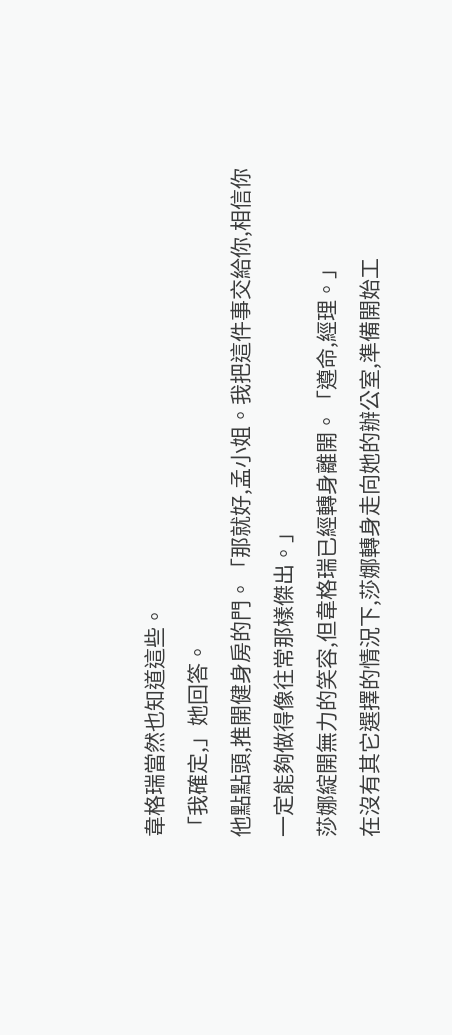韋格瑞當然也知道這些。
「我確定,」她回答。
他點點頭,推開健身房的門。「那就好,孟小姐。我把這件事交給你,相信你一定能夠做得像往常那樣傑出。」
莎娜綻開無力的笑容,但韋格瑞已經轉身離開。「遵命,經理。」
在沒有其它選擇的情況下,莎娜轉身走向她的辦公室,準備開始工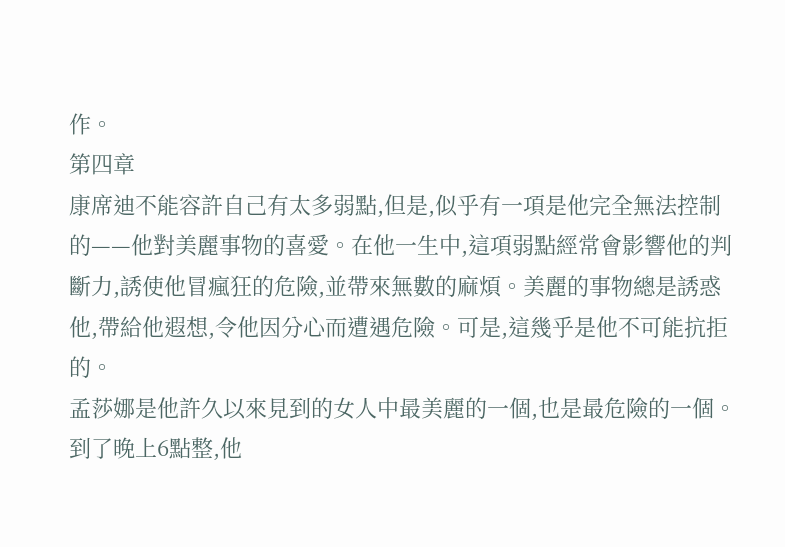作。
第四章
康席迪不能容許自己有太多弱點,但是,似乎有一項是他完全無法控制的——他對美麗事物的喜愛。在他一生中,這項弱點經常會影響他的判斷力,誘使他冒瘋狂的危險,並帶來無數的麻煩。美麗的事物總是誘惑他,帶給他遐想,令他因分心而遭遇危險。可是,這幾乎是他不可能抗拒的。
孟莎娜是他許久以來見到的女人中最美麗的一個,也是最危險的一個。
到了晚上6點整,他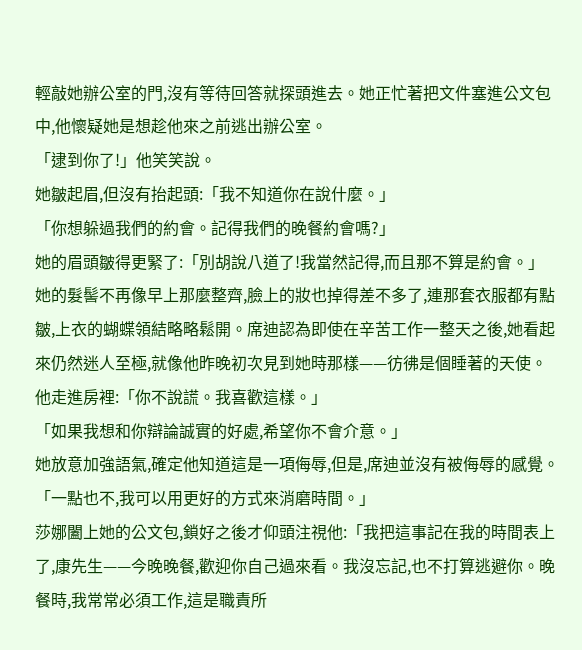輕敲她辦公室的門,沒有等待回答就探頭進去。她正忙著把文件塞進公文包中,他懷疑她是想趁他來之前逃出辦公室。
「逮到你了!」他笑笑說。
她皺起眉,但沒有抬起頭:「我不知道你在說什麼。」
「你想躲過我們的約會。記得我們的晚餐約會嗎?」
她的眉頭皺得更緊了:「別胡說八道了!我當然記得,而且那不算是約會。」
她的髮髻不再像早上那麼整齊,臉上的妝也掉得差不多了,連那套衣服都有點皺,上衣的蝴蝶領結略略鬆開。席迪認為即使在辛苦工作一整天之後,她看起來仍然迷人至極,就像他昨晚初次見到她時那樣——彷彿是個睡著的天使。
他走進房裡:「你不說謊。我喜歡這樣。」
「如果我想和你辯論誠實的好處,希望你不會介意。」
她放意加強語氣,確定他知道這是一項侮辱,但是,席迪並沒有被侮辱的感覺。
「一點也不,我可以用更好的方式來消磨時間。」
莎娜闔上她的公文包,鎖好之後才仰頭注視他:「我把這事記在我的時間表上了,康先生——今晚晚餐,歡迎你自己過來看。我沒忘記,也不打算逃避你。晚餐時,我常常必須工作,這是職責所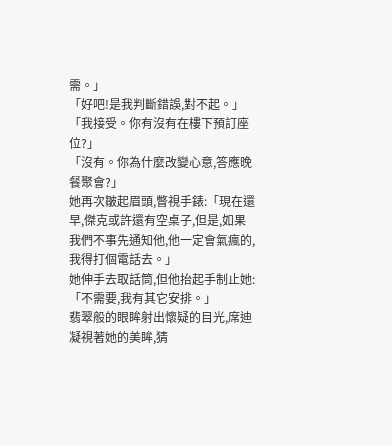需。」
「好吧!是我判斷錯誤,對不起。」
「我接受。你有沒有在樓下預訂座位?」
「沒有。你為什麼改變心意,答應晚餐聚會?」
她再次皺起眉頭,瞥視手錶:「現在還早,傑克或許還有空桌子,但是,如果我們不事先通知他,他一定會氣瘋的,我得打個電話去。」
她伸手去取話筒,但他抬起手制止她:「不需要,我有其它安排。」
翡翠般的眼眸射出懷疑的目光,席迪凝視著她的美眸,猜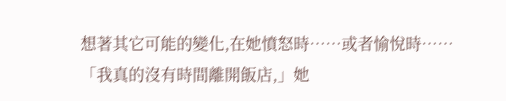想著其它可能的變化,在她憤怒時……或者愉悅時……
「我真的沒有時間離開飯店,」她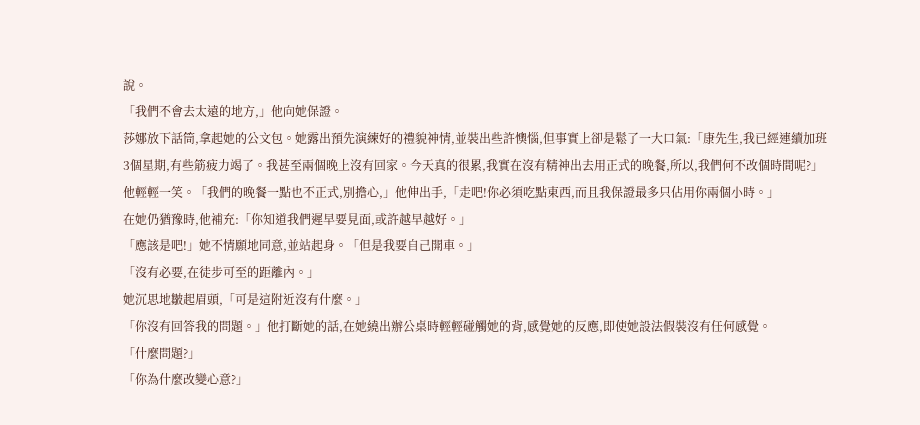說。
「我們不會去太遠的地方,」他向她保證。
莎娜放下話筒,拿起她的公文包。她露出預先演練好的禮貌神情,並裝出些許懊惱,但事實上卻是鬆了一大口氣:「康先生,我已經連續加班3個星期,有些筋疲力竭了。我甚至兩個晚上沒有回家。今天真的很累,我實在沒有精神出去用正式的晚餐,所以,我們何不改個時間呢?」
他輕輕一笑。「我們的晚餐一點也不正式,別擔心,」他伸出手,「走吧!你必須吃點東西,而且我保證最多只佔用你兩個小時。」
在她仍猶豫時,他補充:「你知道我們遲早要見面,或許越早越好。」
「應該是吧!」她不情願地同意,並站起身。「但是我要自己開車。」
「沒有必要,在徒步可至的距離內。」
她沉思地皺起眉頭,「可是這附近沒有什麼。」
「你沒有回答我的問題。」他打斷她的話,在她繞出辦公桌時輕輕碰觸她的背,感覺她的反應,即使她設法假裝沒有任何感覺。
「什麼問題?」
「你為什麼改變心意?」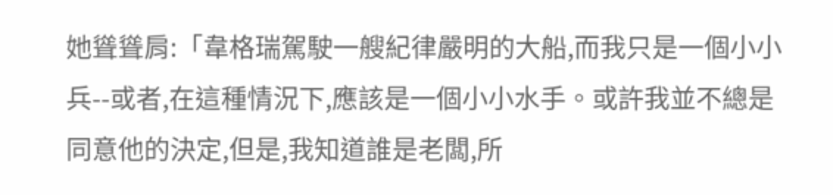她聳聳肩:「韋格瑞駕駛一艘紀律嚴明的大船,而我只是一個小小兵--或者,在這種情況下,應該是一個小小水手。或許我並不總是同意他的決定,但是,我知道誰是老闆,所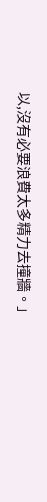以,沒有必要浪費太多精力去撞牆。」